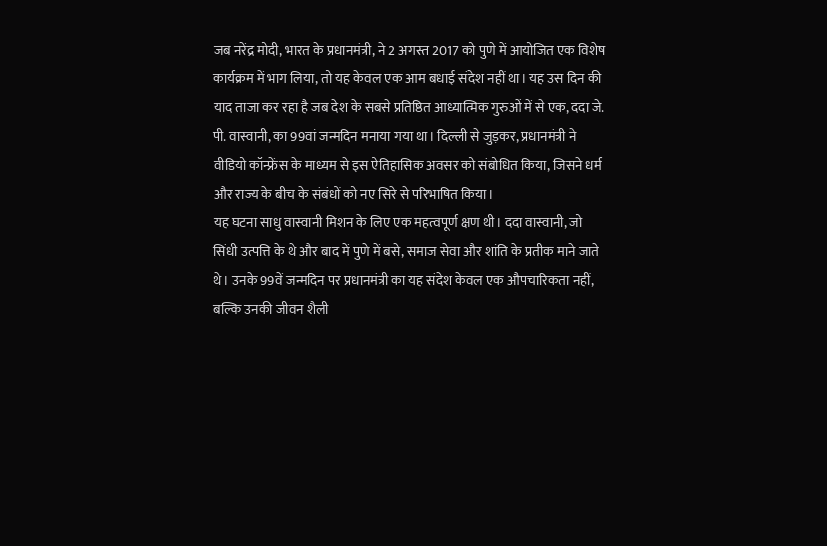जब नरेंद्र मोदी, भारत के प्रधानमंत्री, ने 2 अगस्त 2017 को पुणे में आयोजित एक विशेष कार्यक्रम में भाग लिया, तो यह केवल एक आम बधाई संदेश नहीं था। यह उस दिन की याद ताजा कर रहा है जब देश के सबसे प्रतिष्ठित आध्यात्मिक गुरुओं में से एक, ददा जे. पी. वास्वानी, का 99वां जन्मदिन मनाया गया था। दिल्ली से जुड़कर, प्रधानमंत्री ने वीडियो कॉन्फ्रेंस के माध्यम से इस ऐतिहासिक अवसर को संबोधित किया, जिसने धर्म और राज्य के बीच के संबंधों को नए सिरे से परिभाषित किया।
यह घटना साधु वास्वानी मिशन के लिए एक महत्वपूर्ण क्षण थी। ददा वास्वानी, जो सिंधी उत्पत्ति के थे और बाद में पुणे में बसे, समाज सेवा और शांति के प्रतीक माने जाते थे। उनके 99वें जन्मदिन पर प्रधानमंत्री का यह संदेश केवल एक औपचारिकता नहीं, बल्कि उनकी जीवन शैली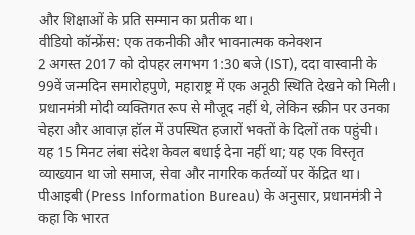और शिक्षाओं के प्रति सम्मान का प्रतीक था।
वीडियो कॉन्फ्रेंस: एक तकनीकी और भावनात्मक कनेक्शन
2 अगस्त 2017 को दोपहर लगभग 1:30 बजे (IST), ददा वास्वानी के 99वें जन्मदिन समारोहपुणे, महाराष्ट्र में एक अनूठी स्थिति देखने को मिली। प्रधानमंत्री मोदी व्यक्तिगत रूप से मौजूद नहीं थे, लेकिन स्क्रीन पर उनका चेहरा और आवाज़ हॉल में उपस्थित हजारों भक्तों के दिलों तक पहुंची। यह 15 मिनट लंबा संदेश केवल बधाई देना नहीं था; यह एक विस्तृत व्याख्यान था जो समाज, सेवा और नागरिक कर्तव्यों पर केंद्रित था।
पीआइबी (Press Information Bureau) के अनुसार, प्रधानमंत्री ने कहा कि भारत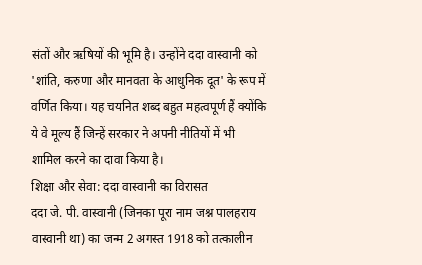संतों और ऋषियों की भूमि है। उन्होंने ददा वास्वानी को 'शांति, करुणा और मानवता के आधुनिक दूत' के रूप में वर्णित किया। यह चयनित शब्द बहुत महत्वपूर्ण हैं क्योंकि ये वे मूल्य हैं जिन्हें सरकार ने अपनी नीतियों में भी शामिल करने का दावा किया है।
शिक्षा और सेवा: ददा वास्वानी का विरासत
ददा जे. पी. वास्वानी (जिनका पूरा नाम जश्न पालहराय वास्वानी था) का जन्म 2 अगस्त 1918 को तत्कालीन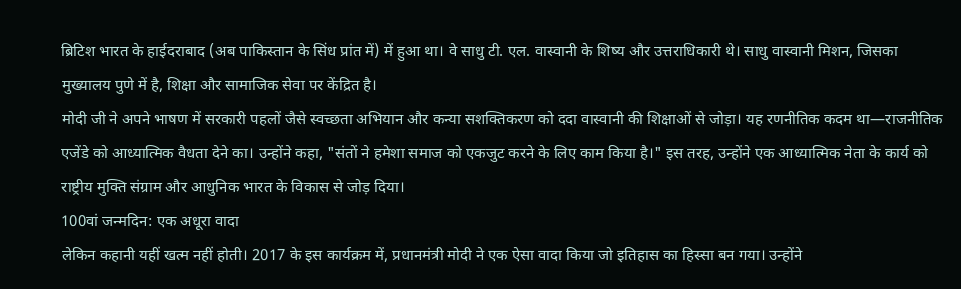ब्रिटिश भारत के हाईदराबाद (अब पाकिस्तान के सिंध प्रांत में) में हुआ था। वे साधु टी. एल. वास्वानी के शिष्य और उत्तराधिकारी थे। साधु वास्वानी मिशन, जिसका मुख्यालय पुणे में है, शिक्षा और सामाजिक सेवा पर केंद्रित है।
मोदी जी ने अपने भाषण में सरकारी पहलों जैसे स्वच्छता अभियान और कन्या सशक्तिकरण को ददा वास्वानी की शिक्षाओं से जोड़ा। यह रणनीतिक कदम था—राजनीतिक एजेंडे को आध्यात्मिक वैधता देने का। उन्होंने कहा, "संतों ने हमेशा समाज को एकजुट करने के लिए काम किया है।" इस तरह, उन्होंने एक आध्यात्मिक नेता के कार्य को राष्ट्रीय मुक्ति संग्राम और आधुनिक भारत के विकास से जोड़ दिया।
100वां जन्मदिन: एक अधूरा वादा
लेकिन कहानी यहीं खत्म नहीं होती। 2017 के इस कार्यक्रम में, प्रधानमंत्री मोदी ने एक ऐसा वादा किया जो इतिहास का हिस्सा बन गया। उन्होंने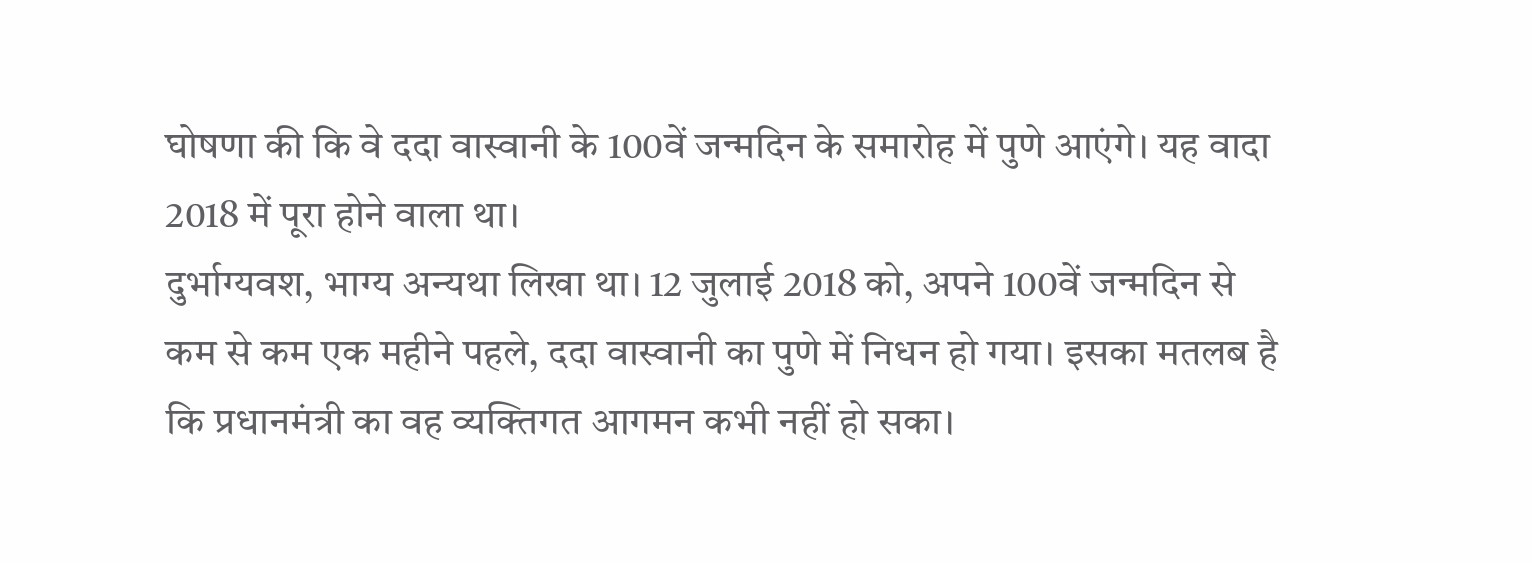घोषणा की कि वे ददा वास्वानी के 100वें जन्मदिन के समारोह में पुणे आएंगे। यह वादा 2018 में पूरा होने वाला था।
दुर्भाग्यवश, भाग्य अन्यथा लिखा था। 12 जुलाई 2018 को, अपने 100वें जन्मदिन से कम से कम एक महीने पहले, ददा वास्वानी का पुणे में निधन हो गया। इसका मतलब है कि प्रधानमंत्री का वह व्यक्तिगत आगमन कभी नहीं हो सका।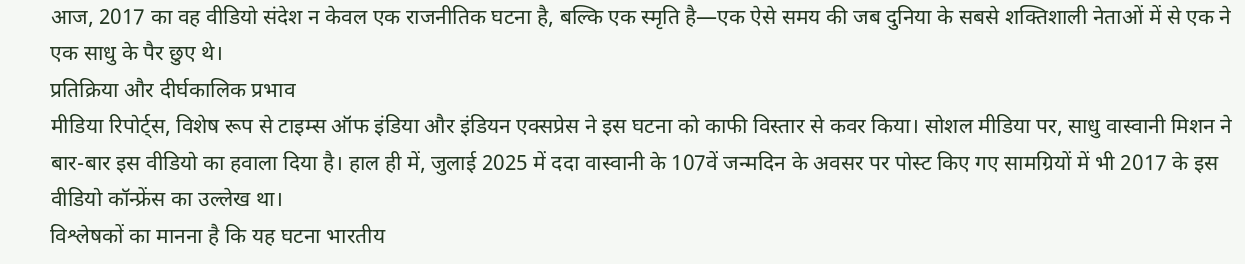आज, 2017 का वह वीडियो संदेश न केवल एक राजनीतिक घटना है, बल्कि एक स्मृति है—एक ऐसे समय की जब दुनिया के सबसे शक्तिशाली नेताओं में से एक ने एक साधु के पैर छुए थे।
प्रतिक्रिया और दीर्घकालिक प्रभाव
मीडिया रिपोर्ट्स, विशेष रूप से टाइम्स ऑफ इंडिया और इंडियन एक्सप्रेस ने इस घटना को काफी विस्तार से कवर किया। सोशल मीडिया पर, साधु वास्वानी मिशन ने बार-बार इस वीडियो का हवाला दिया है। हाल ही में, जुलाई 2025 में ददा वास्वानी के 107वें जन्मदिन के अवसर पर पोस्ट किए गए सामग्रियों में भी 2017 के इस वीडियो कॉन्फ्रेंस का उल्लेख था।
विश्लेषकों का मानना है कि यह घटना भारतीय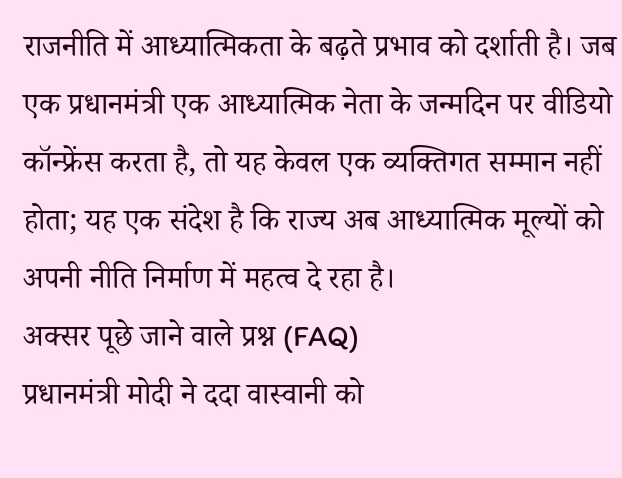राजनीति में आध्यात्मिकता के बढ़ते प्रभाव को दर्शाती है। जब एक प्रधानमंत्री एक आध्यात्मिक नेता के जन्मदिन पर वीडियो कॉन्फ्रेंस करता है, तो यह केवल एक व्यक्तिगत सम्मान नहीं होता; यह एक संदेश है कि राज्य अब आध्यात्मिक मूल्यों को अपनी नीति निर्माण में महत्व दे रहा है।
अक्सर पूछे जाने वाले प्रश्न (FAQ)
प्रधानमंत्री मोदी ने ददा वास्वानी को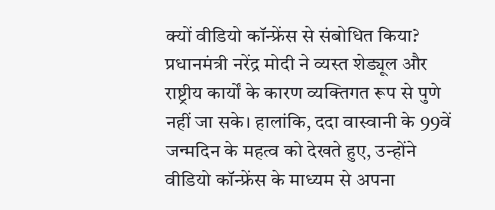क्यों वीडियो कॉन्फ्रेंस से संबोधित किया?
प्रधानमंत्री नरेंद्र मोदी ने व्यस्त शेड्यूल और राष्ट्रीय कार्यों के कारण व्यक्तिगत रूप से पुणे नहीं जा सके। हालांकि, ददा वास्वानी के 99वें जन्मदिन के महत्व को देखते हुए, उन्होंने वीडियो कॉन्फ्रेंस के माध्यम से अपना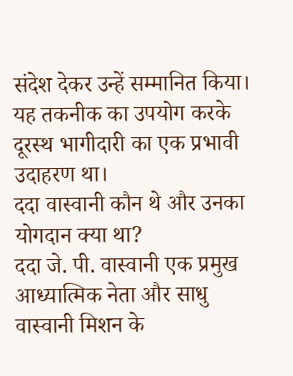संदेश देकर उन्हें सम्मानित किया। यह तकनीक का उपयोग करके दूरस्थ भागीदारी का एक प्रभावी उदाहरण था।
ददा वास्वानी कौन थे और उनका योगदान क्या था?
ददा जे. पी. वास्वानी एक प्रमुख आध्यात्मिक नेता और साधु वास्वानी मिशन के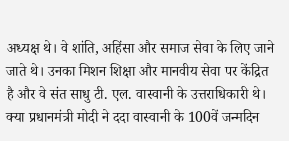अध्यक्ष थे। वे शांति, अहिंसा और समाज सेवा के लिए जाने जाते थे। उनका मिशन शिक्षा और मानवीय सेवा पर केंद्रित है और वे संत साधु टी. एल. वास्वानी के उत्तराधिकारी थे।
क्या प्रधानमंत्री मोदी ने ददा वास्वानी के 100वें जन्मदिन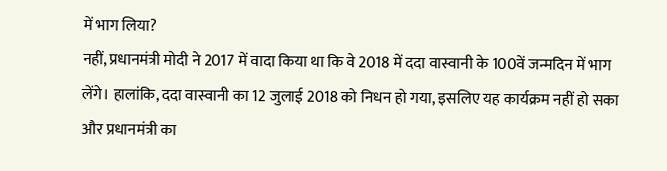में भाग लिया?
नहीं, प्रधानमंत्री मोदी ने 2017 में वादा किया था कि वे 2018 में ददा वास्वानी के 100वें जन्मदिन में भाग लेंगे। हालांकि, ददा वास्वानी का 12 जुलाई 2018 को निधन हो गया, इसलिए यह कार्यक्रम नहीं हो सका और प्रधानमंत्री का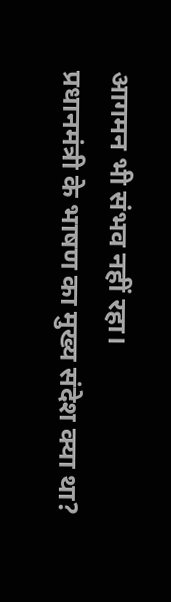आगमन भी संभव नहीं रहा।
प्रधानमंत्री के भाषण का मुख्य संदेश क्या था?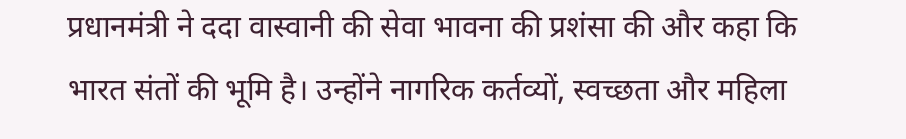प्रधानमंत्री ने ददा वास्वानी की सेवा भावना की प्रशंसा की और कहा कि भारत संतों की भूमि है। उन्होंने नागरिक कर्तव्यों, स्वच्छता और महिला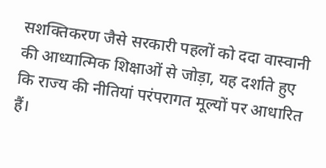सशक्तिकरण जैसे सरकारी पहलों को ददा वास्वानी की आध्यात्मिक शिक्षाओं से जोड़ा, यह दर्शाते हुए कि राज्य की नीतियां परंपरागत मूल्यों पर आधारित हैं।